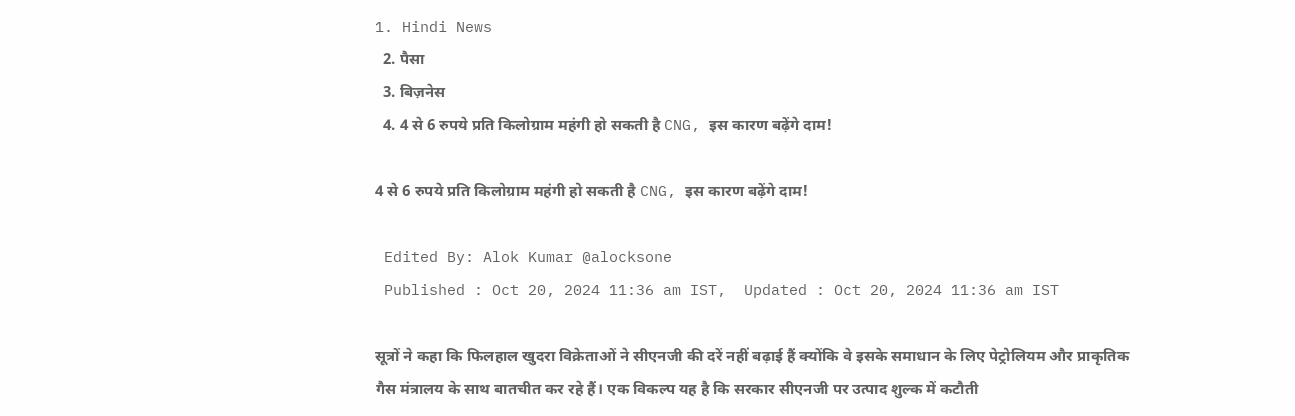1. Hindi News
  2. पैसा
  3. बिज़नेस
  4. 4 से 6 रुपये प्रति किलोग्राम महंगी हो सकती है CNG, इस कारण बढ़ेंगे दाम!

4 से 6 रुपये प्रति किलोग्राम महंगी हो सकती है CNG, इस कारण बढ़ेंगे दाम!

 Edited By: Alok Kumar @alocksone
 Published : Oct 20, 2024 11:36 am IST,  Updated : Oct 20, 2024 11:36 am IST

सूत्रों ने कहा कि फिलहाल खुदरा विक्रेताओं ने सीएनजी की दरें नहीं बढ़ाई हैं क्योंकि वे इसके समाधान के लिए पेट्रोलियम और प्राकृतिक गैस मंत्रालय के साथ बातचीत कर रहे हैं। एक विकल्प यह है कि सरकार सीएनजी पर उत्पाद शुल्क में कटौती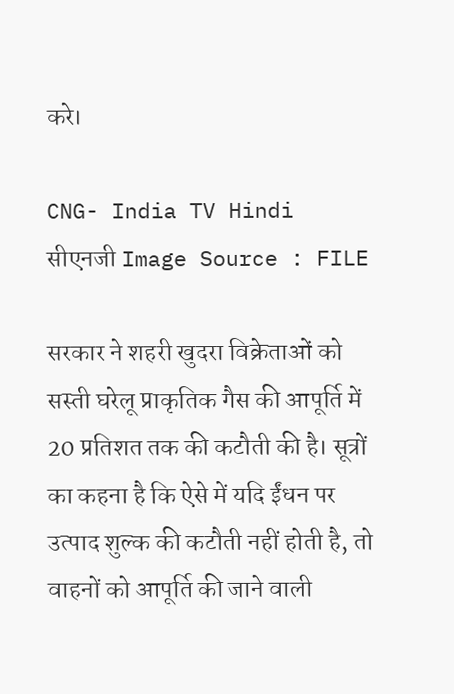करे।

CNG- India TV Hindi
सीएनजी Image Source : FILE

सरकार ने शहरी खुदरा विक्रेताओं को सस्ती घरेलू प्राकृतिक गैस की आपूर्ति में 20 प्रतिशत तक की कटौती की है। सूत्रों का कहना है कि ऐसे में यदि ईंधन पर उत्पाद शुल्क की कटौती नहीं होती है, तो वाहनों को आपूर्ति की जाने वाली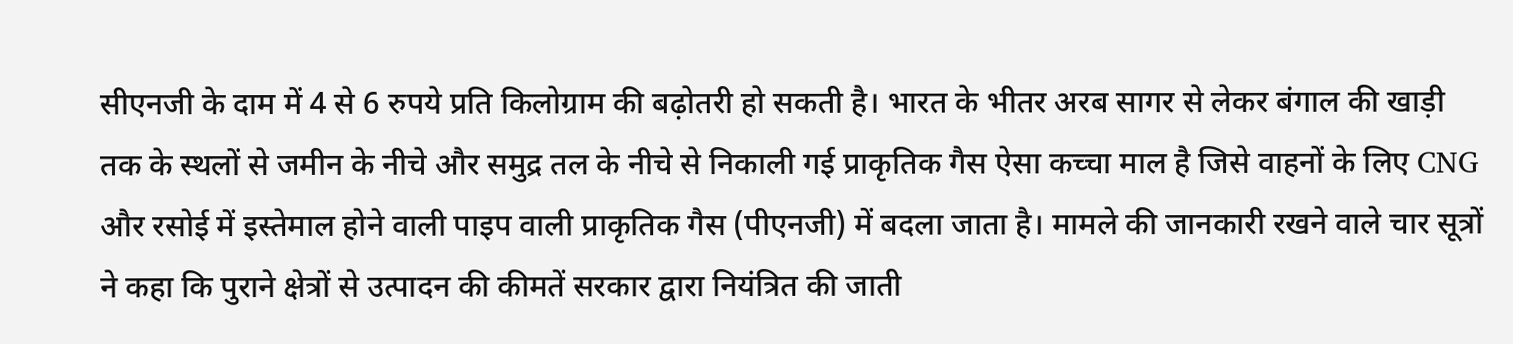सीएनजी के दाम में 4 से 6 रुपये प्रति किलोग्राम की बढ़ोतरी हो सकती है। भारत के भीतर अरब सागर से लेकर बंगाल की खाड़ी तक के स्थलों से जमीन के नीचे और समुद्र तल के नीचे से निकाली गई प्राकृतिक गैस ऐसा कच्चा माल है जिसे वाहनों के लिए CNG और रसोई में इस्तेमाल होने वाली पाइप वाली प्राकृतिक गैस (पीएनजी) में बदला जाता है। मामले की जानकारी रखने वाले चार सूत्रों ने कहा कि पुराने क्षेत्रों से उत्पादन की कीमतें सरकार द्वारा नियंत्रित की जाती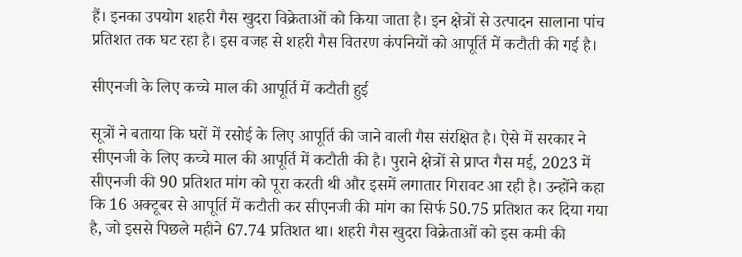हैं। इनका उपयोग शहरी गैस खुदरा विक्रेताओं को किया जाता है। इन क्षेत्रों से उत्पादन सालाना पांच प्रतिशत तक घट रहा है। इस वजह से शहरी गैस वितरण कंपनियों को आपूर्ति में कटौती की गई है।

सीएनजी के लिए कच्चे माल की आपूर्ति में कटौती हुई

सूत्रों ने बताया कि घरों में रसोई के लिए आपूर्ति की जाने वाली गैस संरक्षित है। ऐसे में सरकार ने सीएनजी के लिए कच्चे माल की आपूर्ति में कटौती की है। पुराने क्षेत्रों से प्राप्त गैस मई, 2023 में सीएनजी की 90 प्रतिशत मांग को पूरा करती थी और इसमें लगातार गिरावट आ रही है। उन्होंने कहा कि 16 अक्टूबर से आपूर्ति में कटौती कर सीएनजी की मांग का सिर्फ 50.75 प्रतिशत कर दिया गया है, जो इससे पिछले महीने 67.74 प्रतिशत था। शहरी गैस खुदरा विक्रेताओं को इस कमी की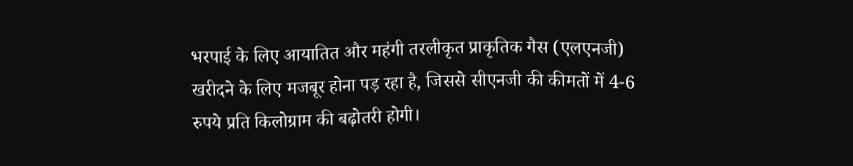भरपाई के लिए आयातित और महंगी तरलीकृत प्राकृतिक गैस (एलएनजी) खरीदने के लिए मजबूर होना पड़ रहा है, जिससे सीएनजी की कीमतों में 4-6 रुपये प्रति किलोग्राम की बढ़ोतरी होगी।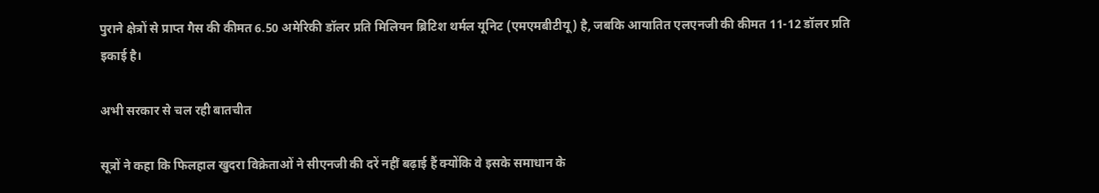पुराने क्षेत्रों से प्राप्त गैस की कीमत 6.50 अमेरिकी डॉलर प्रति मिलियन ब्रिटिश थर्मल यूनिट (एमएमबीटीयू) है, जबकि आयातित एलएनजी की कीमत 11-12 डॉलर प्रति इकाई है।

अभी सरकार से चल रही बातचीत

सूत्रों ने कहा कि फिलहाल खुदरा विक्रेताओं ने सीएनजी की दरें नहीं बढ़ाई हैं क्योंकि वे इसके समाधान के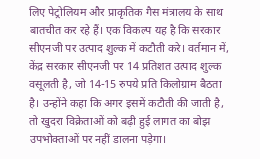लिए पेट्रोलियम और प्राकृतिक गैस मंत्रालय के साथ बातचीत कर रहे हैं। एक विकल्प यह है कि सरकार सीएनजी पर उत्पाद शुल्क में कटौती करे। वर्तमान में, केंद्र सरकार सीएनजी पर 14 प्रतिशत उत्पाद शुल्क वसूलती है, जो 14-15 रुपये प्रति किलोग्राम बैठता है। उन्होंने कहा कि अगर इसमें कटौती की जाती है, तो खुदरा विक्रेताओं को बढ़ी हुई लागत का बोझ उपभोक्ताओं पर नहीं डालना पड़ेगा।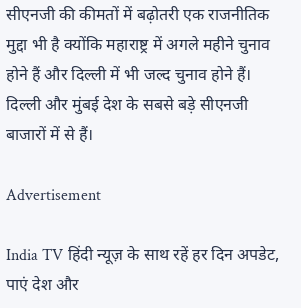सीएनजी की कीमतों में बढ़ोतरी एक राजनीतिक मुद्दा भी है क्योंकि महाराष्ट्र में अगले महीने चुनाव होने हैं और दिल्ली में भी जल्द चुनाव होने हैं। दिल्ली और मुंबई देश के सबसे बड़े सीएनजी बाजारों में से हैं।

Advertisement

India TV हिंदी न्यूज़ के साथ रहें हर दिन अपडेट, पाएं देश और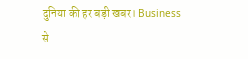दुनिया की हर बड़ी खबर। Business से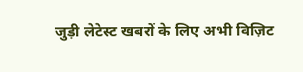जुड़ी लेटेस्ट खबरों के लिए अभी विज़िट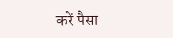करें पैसा